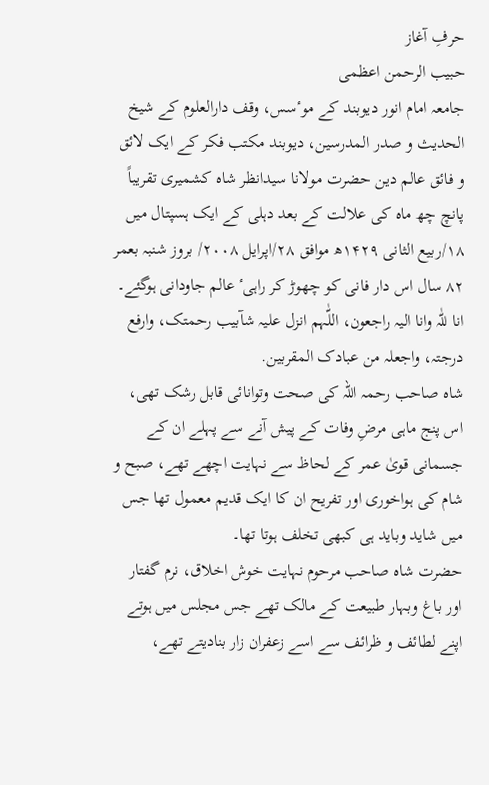حرفِ آغاز
حبیب الرحمن اعظمی
جامعہ امام انور دیوبند کے موٴسس، وقف دارالعلوم کے شیخ الحدیث و صدر المدرسین، دیوبند مکتب فکر کے ایک لائق و فائق عالم دین حضرت مولانا سیدانظر شاہ کشمیری تقریباً پانچ چھ ماہ کی علالت کے بعد دہلی کے ایک ہسپتال میں ۱۸/ربیع الثانی ۱۴۲۹ھ موافق ۲۸/اپرایل ۲۰۰۸/ بروز شنبہ بعمر ۸۲ سال اس دار فانی کو چھوڑ کر راہیٴ عالم جاودانی ہوگئے۔ انا للّٰہ وانا الیہ راجعون، اللّٰہم انزل علیہ شآبیب رحمتک، وارفع درجتہ، واجعلہ من عبادک المقربین.
شاہ صاحب رحمہ اللہ کی صحت وتوانائی قابل رشک تھی، اس پنج ماہی مرضِ وفات کے پیش آنے سے پہلے ان کے جسمانی قویٰ عمر کے لحاظ سے نہایت اچھے تھے، صبح و شام کی ہواخوری اور تفریح ان کا ایک قدیم معمول تھا جس میں شاید وباید ہی کبھی تخلف ہوتا تھا۔
حضرت شاہ صاحب مرحوم نہایت خوش اخلاق، نرم گفتار اور باغ وبہار طبیعت کے مالک تھے جس مجلس میں ہوتے اپنے لطائف و ظرائف سے اسے زعفران زار بنادیتے تھے،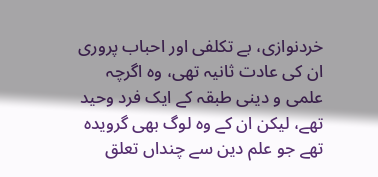خردنوازی، بے تکلفی اور احباب پروری ان کی عادت ثانیہ تھی، وہ اگرچہ علمی و دینی طبقہ کے ایک فرد وحید تھے، لیکن ان کے وہ لوگ بھی گرویدہ تھے جو علم دین سے چنداں تعلق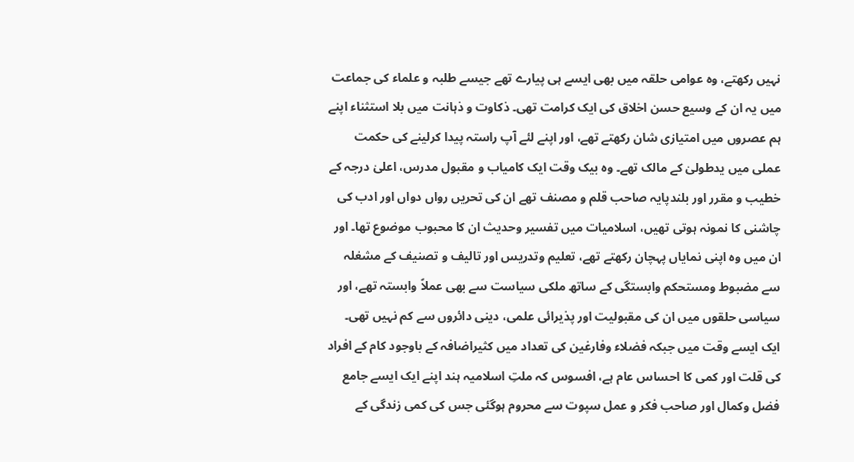نہیں رکھتے، وہ عوامی حلقہ میں بھی ایسے ہی پیارے تھے جیسے طلبہ و علماء کی جماعت میں یہ ان کے وسیع حسن اخلاق کی ایک کرامت تھی۔ ذکاوت و ذہانت میں بلا استثناء اپنے ہم عصروں میں امتیازی شان رکھتے تھے، اور اپنے لئے آپ راستہ پیدا کرلینے کی حکمت عملی میں یدطولیٰ کے مالک تھے۔ وہ بیک وقت ایک کامیاب و مقبول مدرس، اعلیٰ درجہ کے خطیب و مقرر اور بلندپایہ صاحب قلم و مصنف تھے ان کی تحریں رواں دواں اور ادب کی چاشنی کا نمونہ ہوتی تھیں، اسلامیات میں تفسیر وحدیث ان کا محبوب موضوع تھا۔ اور ان میں وہ اپنی نمایاں پہچان رکھتے تھے، تعلیم وتدریس اور تالیف و تصنیف کے مشغلہ سے مضبوط ومستحکم وابستگی کے ساتھ ملکی سیاست سے بھی عملاً وابستہ تھے، اور سیاسی حلقوں میں ان کی مقبولیت اور پذیرائی علمی، دینی دائروں سے کم نہیں تھی۔
ایک ایسے وقت میں جبکہ فضلاء وفارغین کی تعداد میں کثیراضافہ کے باوجود کام کے افراد کی قلت اور کمی کا احساس عام ہے، افسوس کہ ملتِ اسلامیہ ہند اپنے ایک ایسے جامع فضل وکمال اور صاحب فکر و عمل سپوت سے محروم ہوگئی جس کی کمی زندگی کے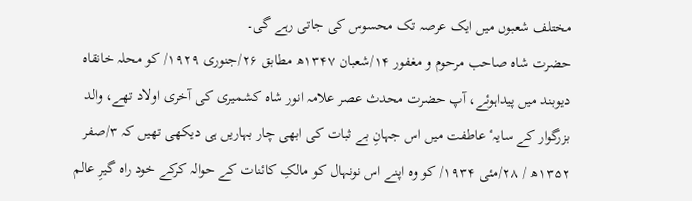مختلف شعبوں میں ایک عرصہ تک محسوس کی جاتی رہے گی۔
حضرت شاہ صاحب مرحوم و مغفور ۱۴/شعبان ۱۳۴۷ھ مطابق ۲۶/جنوری ۱۹۲۹/ کو محلہ خانقاہ دیوبند میں پیداہوئے، آپ حضرت محدث عصر علامہ انور شاہ کشمیری کی آخری اولاد تھے، والد بزرگوار کے سایہٴ عاطفت میں اس جہانِ بے ثبات کی ابھی چار بہاریں ہی دیکھی تھیں کہ ۳/صفر ۱۳۵۲ھ / ۲۸/مئی ۱۹۳۴/ کو وہ اپنے اس نونہال کو مالکِ کائنات کے حوالہ کرکے خود راہ گیرِ عالم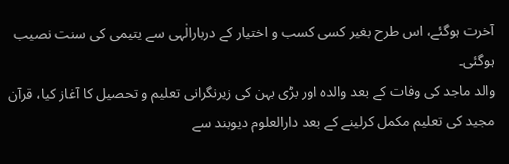آخرت ہوگئے، اس طرح بغیر کسی کسب و اختیار کے دربارالٰہی سے یتیمی کی سنت نصیب ہوگئی۔
والد ماجد کی وفات کے بعد والدہ اور بڑی بہن کی زیرنگرانی تعلیم و تحصیل کا آغاز کیا، قرآن مجید کی تعلیم مکمل کرلینے کے بعد دارالعلوم دیوبند سے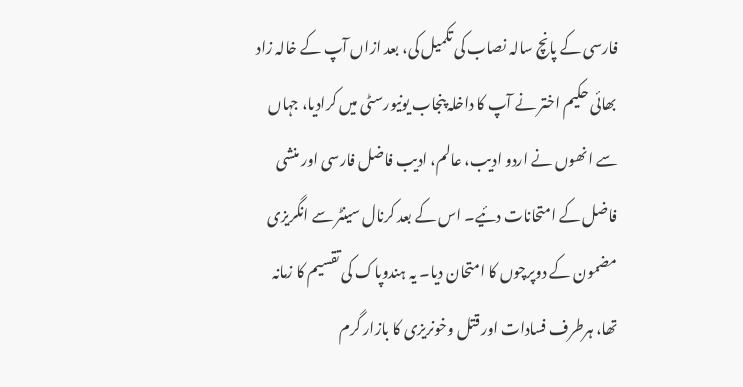فارسی کے پانچ سالہ نصاب کی تکمیل کی، بعد ازاں آپ کے خالہ زاد بھائی حکیم اختر نے آپ کا داخلہ پنجاب یونیورسٹی میں کرادیا، جہاں سے انھوں نے اردو ادیب، عالم، ادیب فاضل فارسی اور منشی فاضل کے امتحانات دئیے۔ اس کے بعد کرنال سینٹر سے انگریزی مضمون کے دوپرچوں کا امتحان دیا۔ یہ ہندوپاک کی تقسیم کا زمانہ تھا، ہرطرف فسادات اور قتل وخونریزی کا بازار گرم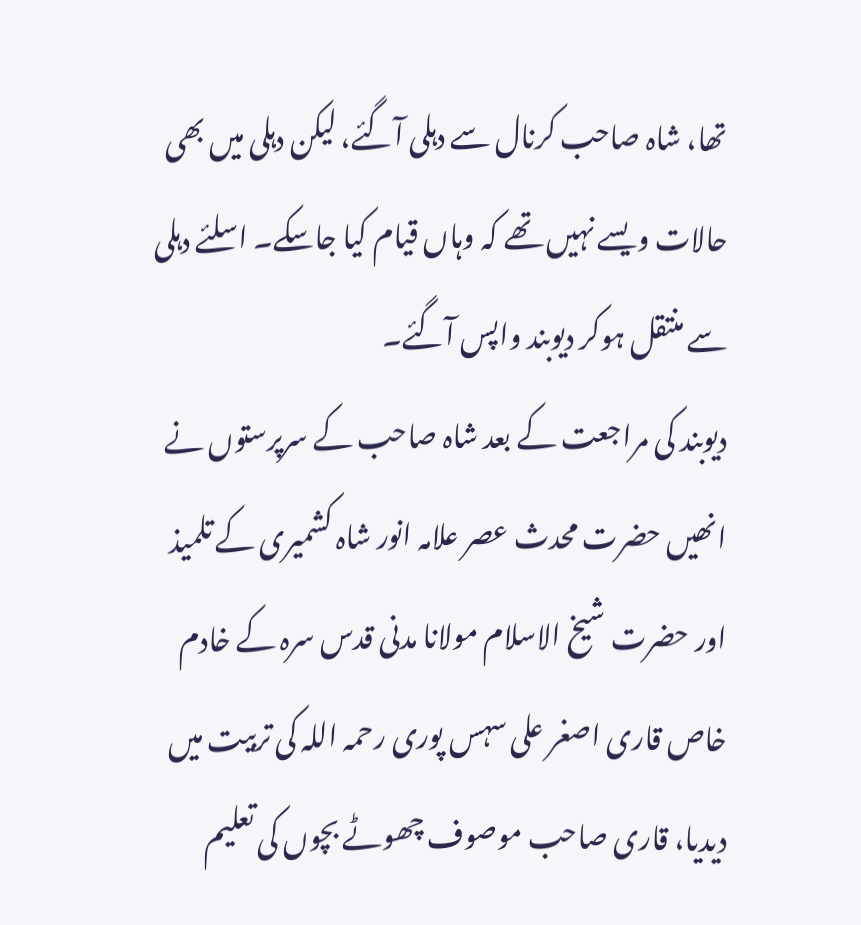تھا، شاہ صاحب کرنال سے دہلی آگئے، لیکن دہلی میں بھی حالات ویسے نہیں تھے کہ وہاں قیام کیا جاسکے۔ اسلئے دہلی سے منتقل ہوکر دیوبند واپس آگئے۔
دیوبند کی مراجعت کے بعد شاہ صاحب کے سرپرستوں نے انھیں حضرت محدث عصر علامہ انور شاہ کشمیری کے تلمیذ اور حضرت شیخ الاسلام مولانا مدنی قدس سرہ کے خادم خاص قاری اصغر علی سہس پوری رحمہ اللہ کی تربیت میں دیدیا، قاری صاحب موصوف چھوٹے بچوں کی تعلیم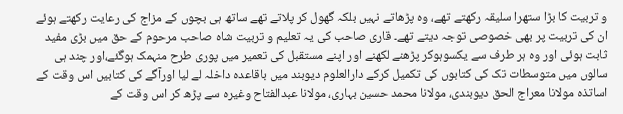و تربیت کا بڑا ستھرا سلیقہ رکھتے تھے، وہ پڑھاتے نہیں بلکہ گھول کر پلاتے تھے ساتھ ہی بچوں کے مزاج کی رعایت رکھتے ہوئے ان کی تربیت پر بھی خصوصی توجہ دیتے تھے۔ قاری صاحب کی یہ تعلیم و تربیت شاہ صاحب مرحوم کے حق میں بڑی مفید ثابت ہوئی اور وہ ہر طرف سے یکسوہوکر پڑھنے لکھنے اور اپنے مستقبل کی تعمیر میں پوری طرح منہمک ہوگئے،اور چند ہی سالوں میں متوسطات تک کی کتابوں کی تکمیل کرکے دارالعلوم دیوبند میں باقاعدہ داخلہ لے لیا اورآگے کی کتابیں اس وقت کے اساتذہ مولانا معراج الحق دیوبندی، مولانا محمد حسین بہاری، مولانا عبدالفتاح وغیرہ سے پڑھ کر اس وقت کے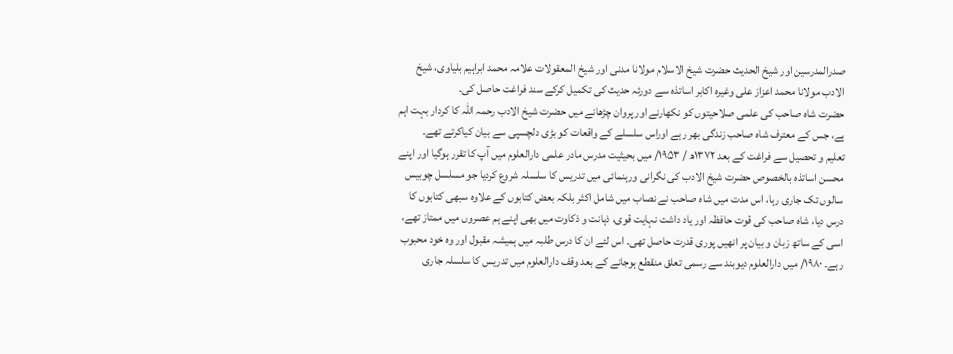صدرالمدرسین اور شیخ الحدیث حضرت شیخ الاسلام مولانا مدنی اور شیخ المعقولات علامہ محمد ابراہیم بلیاوی، شیخ الادب مولانا محمد اعزاز علی وغیرہ اکابر اساتذہ سے دورئہ حدیث کی تکمیل کرکے سند فراغت حاصل کی۔
حضرت شاہ صاحب کی علمی صلاحیتوں کو نکھارنے اور پروان چڑھانے میں حضرت شیخ الادب رحمہ اللہ کا کردار بہت اہم ہے، جس کے معترف شاہ صاحب زندگی بھر رہے اوراس سلسلے کے واقعات کو بڑی دلچسپی سے بیان کیاکرتے تھے۔
تعلیم و تحصیل سے فراغت کے بعد ۱۳۷۲ھ / ۱۹۵۳/ میں بحیثیت مدرس مادر علمی دارالعلوم میں آپ کا تقرر ہوگیا اور اپنے محسن اساتذہ بالخصوص حضرت شیخ الادب کی نگرانی ورہنمائی میں تدریس کا سلسلہ شروع کردیا جو مسلسل چوبیس سالوں تک جاری رہا، اس مدت میں شاہ صاحب نے نصاب میں شامل اکثر بلکہ بعض کتابوں کے علاوہ سبھی کتابوں کا درس دیا، شاہ صاحب کی قوت حافظہ اور یاد داشت نہایت قوی، ذہانت و ذکاوت میں بھی اپنے ہم عصروں میں ممتاز تھے، اسی کے ساتھ زبان و بیان پر انھیں پوری قدرت حاصل تھی۔ اس لئے ان کا درس طلبہ میں ہمیشہ مقبول اور وہ خود محبوب رہے۔ ۱۹۸۰/ میں دارالعلوم دیوبند سے رسمی تعلق منقطع ہوجانے کے بعد وقف دارالعلوم میں تدریس کا سلسلہ جاری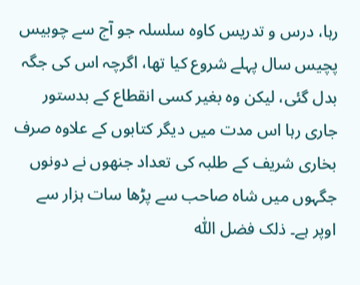رہا، درس و تدریس کاوہ سلسلہ جو آج سے چوبیس پچیس سال پہلے شروع کیا تھا، اگرچہ اس کی جگہ بدل گئی، لیکن وہ بغیر کسی انقطاع کے بدستور جاری رہا اس مدت میں دیگر کتابوں کے علاوہ صرف بخاری شریف کے طلبہ کی تعداد جنھوں نے دونوں جگہوں میں شاہ صاحب سے پڑھا سات ہزار سے اوپر ہے۔ ذلک فضل اللّٰہ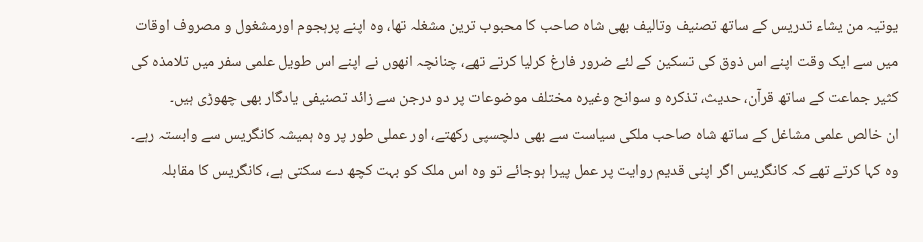یوتیہ من یشاء تدریس کے ساتھ تصنیف وتالیف بھی شاہ صاحب کا محبوب ترین مشغلہ تھا، وہ اپنے پرہجوم اورمشغول و مصروف اوقات میں سے ایک وقت اپنے اس ذوق کی تسکین کے لئے ضرور فارغ کرلیا کرتے تھے، چنانچہ انھوں نے اپنے اس طویل علمی سفر میں تلامذہ کی کثیر جماعت کے ساتھ قرآن، حدیث، تذکرہ و سوانح وغیرہ مختلف موضوعات پر دو درجن سے زائد تصنیفی یادگار بھی چھوڑی ہیں۔
ان خالص علمی مشاغل کے ساتھ شاہ صاحب ملکی سیاست سے بھی دلچسپی رکھتے، اور عملی طور پر وہ ہمیشہ کانگریس سے وابستہ رہے۔ وہ کہا کرتے تھے کہ کانگریس اگر اپنی قدیم روایت پر عمل پیرا ہوجائے تو وہ اس ملک کو بہت کچھ دے سکتی ہے، کانگریس کا مقابلہ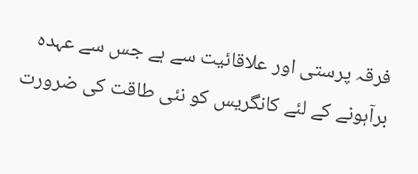فرقہ پرستی اور علاقائیت سے ہے جس سے عہدہ برآہونے کے لئے کانگریس کو نئی طاقت کی ضرورت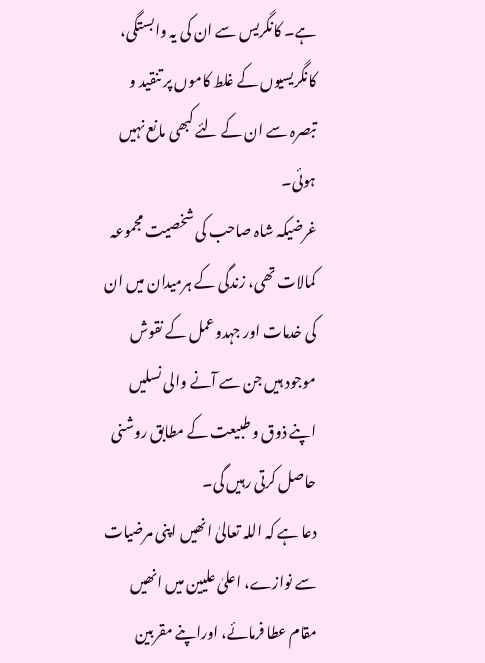ہے۔ کانگریس سے ان کی یہ وابستگی، کانگریسیوں کے غلط کاموں پر تنقید و تبصرہ سے ان کے لئے کبھی مانع نہیں ہوئی۔
غرضیکہ شاہ صاحب کی شخصیت مجموعہ کمالات تھی، زندگی کے ہرمیدان میں ان کی خدمات اور جہدوعمل کے نقوش موجود ہیں جن سے آنے والی نسلیں اپنے ذوق و طبیعت کے مطابق روشنی حاصل کرتی رہیں گی۔
دعا ہے کہ اللہ تعالیٰ انھیں اپنی مرضیات سے نوازے، اعلیٰ علیین میں انھیں مقام عطا فرمائے، اوراپنے مقربین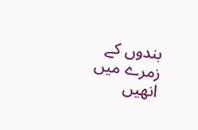بندوں کے زمرے میں انھیں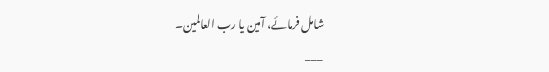شامل فرمائے، آمین یا رب العالمین۔
___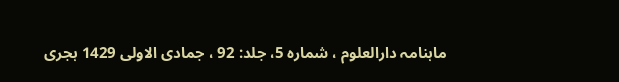ماہنامہ دارالعلوم ، شمارہ 5، جلد: 92 ، جمادی الاولی 1429 ہجری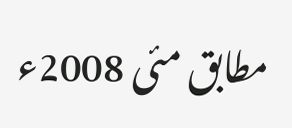مطابق مئی 2008ء